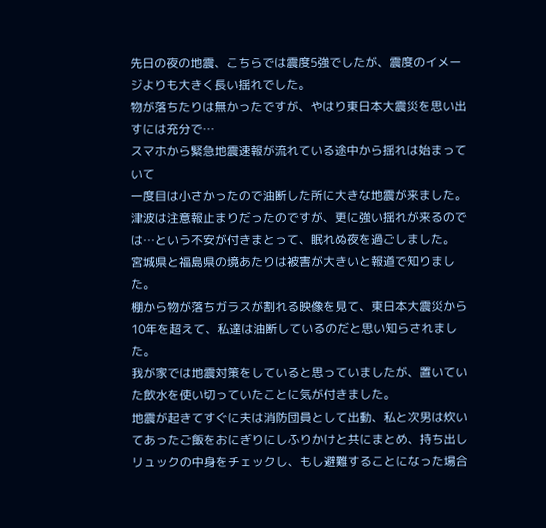先日の夜の地震、こちらでは震度5強でしたが、震度のイメージよりも大きく長い揺れでした。
物が落ちたりは無かったですが、やはり東日本大震災を思い出すには充分で…
スマホから緊急地震速報が流れている途中から揺れは始まっていて
一度目は小さかったので油断した所に大きな地震が来ました。
津波は注意報止まりだったのですが、更に強い揺れが来るのでは…という不安が付きまとって、眠れぬ夜を過ごしました。
宮城県と福島県の境あたりは被害が大きいと報道で知りました。
棚から物が落ちガラスが割れる映像を見て、東日本大震災から10年を超えて、私達は油断しているのだと思い知らされました。
我が家では地震対策をしていると思っていましたが、置いていた飲水を使い切っていたことに気が付きました。
地震が起きてすぐに夫は消防団員として出動、私と次男は炊いてあったご飯をおにぎりにしふりかけと共にまとめ、持ち出しリュックの中身をチェックし、もし避難することになった場合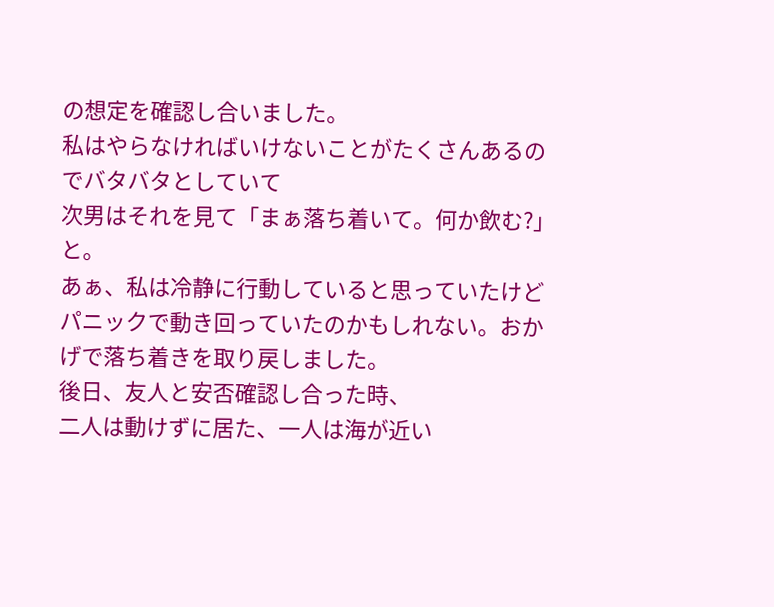の想定を確認し合いました。
私はやらなければいけないことがたくさんあるのでバタバタとしていて
次男はそれを見て「まぁ落ち着いて。何か飲む?」と。
あぁ、私は冷静に行動していると思っていたけどパニックで動き回っていたのかもしれない。おかげで落ち着きを取り戻しました。
後日、友人と安否確認し合った時、
二人は動けずに居た、一人は海が近い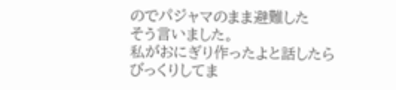のでパジャマのまま避難した
そう言いました。
私がおにぎり作ったよと話したら
びっくりしてま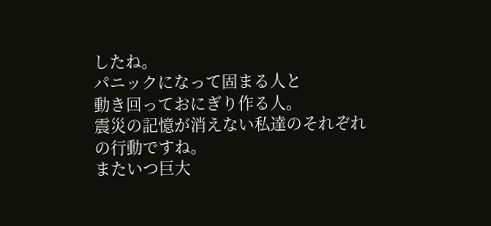したね。
パニックになって固まる人と
動き回っておにぎり作る人。
震災の記憶が消えない私達のそれぞれの行動ですね。
またいつ巨大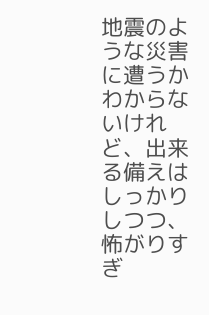地震のような災害に遭うかわからないけれど、出来る備えはしっかりしつつ、怖がりすぎ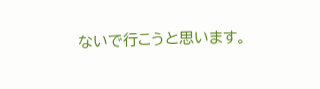ないで行こうと思います。